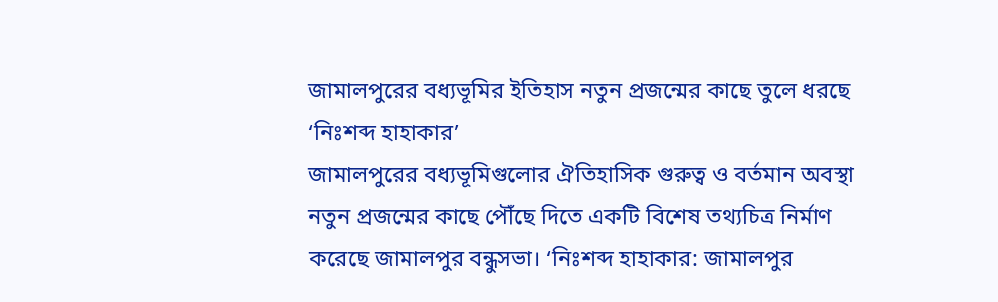জামালপুরের বধ্যভূমির ইতিহাস নতুন প্রজন্মের কাছে তুলে ধরছে ‘নিঃশব্দ হাহাকার’
জামালপুরের বধ্যভূমিগুলোর ঐতিহাসিক গুরুত্ব ও বর্তমান অবস্থা নতুন প্রজন্মের কাছে পৌঁছে দিতে একটি বিশেষ তথ্যচিত্র নির্মাণ করেছে জামালপুর বন্ধুসভা। ‘নিঃশব্দ হাহাকার: জামালপুর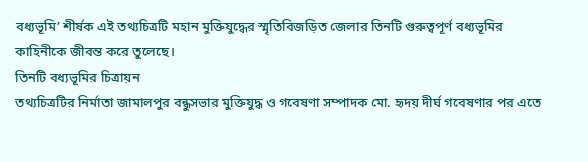বধ্যভূমি’ শীর্ষক এই তথ্যচিত্রটি মহান মুক্তিযুদ্ধের স্মৃতিবিজড়িত জেলার তিনটি গুরুত্বপূর্ণ বধ্যভূমির কাহিনীকে জীবন্ত করে তুলেছে।
তিনটি বধ্যভূমির চিত্রায়ন
তথ্যচিত্রটির নির্মাতা জামালপুর বন্ধুসভার মুক্তিযুদ্ধ ও গবেষণা সম্পাদক মো. হৃদয় দীর্ঘ গবেষণার পর এতে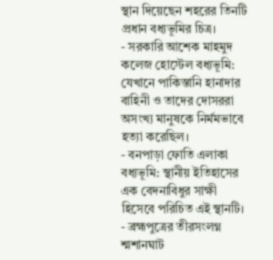স্থান দিয়েছেন শহরের তিনটি প্রধান বধ্যভূমির চিত্র।
- সরকারি আশেক মাহমুদ কলেজ হোস্টেল বধ্যভূমি: যেখানে পাকিস্তানি হানাদার বাহিনী ও তাদের দোসররা অসংখ্য মানুষকে নির্মমভাবে হত্যা করেছিল।
- বনপাড়া ফোতি এলাকা বধ্যভূমি: স্থানীয় ইতিহাসের এক বেদনাবিধুর সাক্ষী হিসেবে পরিচিত এই স্থানটি।
- ব্রহ্মপুত্রের তীরসংলগ্ন শ্মশানঘাট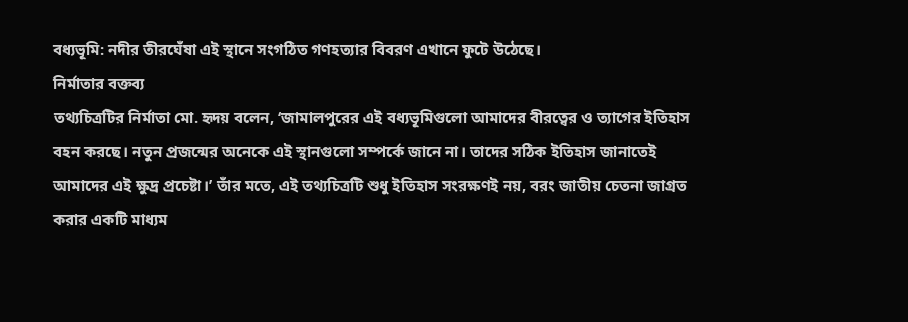বধ্যভূমি: নদীর তীরঘেঁষা এই স্থানে সংগঠিত গণহত্যার বিবরণ এখানে ফুটে উঠেছে।
নির্মাতার বক্তব্য
তথ্যচিত্রটির নির্মাতা মো. হৃদয় বলেন, ‘জামালপুরের এই বধ্যভূমিগুলো আমাদের বীরত্বের ও ত্যাগের ইতিহাস বহন করছে। নতুন প্রজন্মের অনেকে এই স্থানগুলো সম্পর্কে জানে না। তাদের সঠিক ইতিহাস জানাতেই আমাদের এই ক্ষুদ্র প্রচেষ্টা।’ তাঁর মতে, এই তথ্যচিত্রটি শুধু ইতিহাস সংরক্ষণই নয়, বরং জাতীয় চেতনা জাগ্রত করার একটি মাধ্যম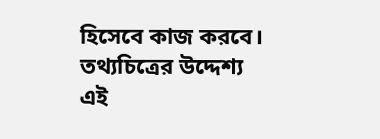হিসেবে কাজ করবে।
তথ্যচিত্রের উদ্দেশ্য
এই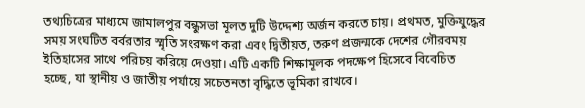তথ্যচিত্রের মাধ্যমে জামালপুর বন্ধুসভা মূলত দুটি উদ্দেশ্য অর্জন করতে চায়। প্রথমত, মুক্তিযুদ্ধের সময় সংঘটিত বর্বরতার স্মৃতি সংরক্ষণ করা এবং দ্বিতীয়ত, তরুণ প্রজন্মকে দেশের গৌরবময় ইতিহাসের সাথে পরিচয় করিয়ে দেওয়া। এটি একটি শিক্ষামূলক পদক্ষেপ হিসেবে বিবেচিত হচ্ছে, যা স্থানীয় ও জাতীয় পর্যায়ে সচেতনতা বৃদ্ধিতে ভূমিকা রাখবে।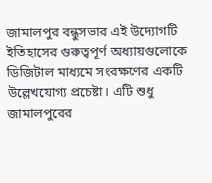জামালপুর বন্ধুসভার এই উদ্যোগটি ইতিহাসের গুরুত্বপূর্ণ অধ্যায়গুলোকে ডিজিটাল মাধ্যমে সংরক্ষণের একটি উল্লেখযোগ্য প্রচেষ্টা। এটি শুধু জামালপুরের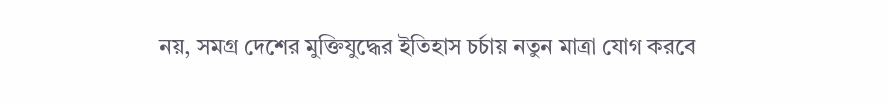নয়, সমগ্র দেশের মুক্তিযুদ্ধের ইতিহাস চর্চায় নতুন মাত্রা যোগ করবে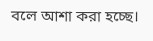বলে আশা করা হচ্ছে।